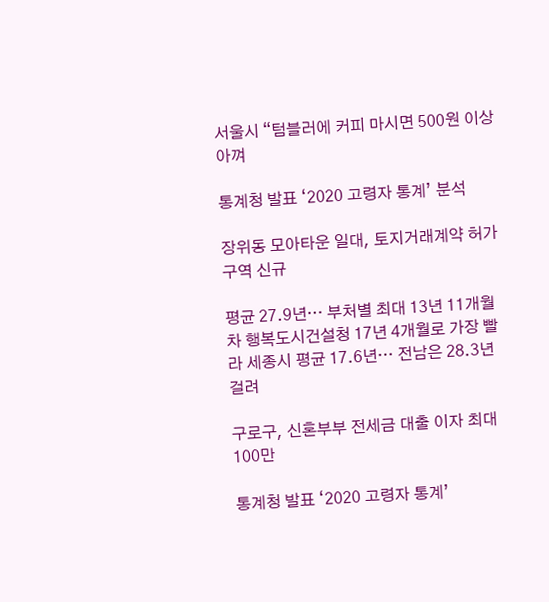서울시 “텀블러에 커피 마시면 500원 이상 아껴

통계청 발표 ‘2020 고령자 통계’ 분석

장위동 모아타운 일대, 토지거래계약 허가구역 신규

평균 27.9년… 부처별 최대 13년 11개월차 행복도시건설청 17년 4개월로 가장 빨라 세종시 평균 17.6년… 전남은 28.3년 걸려

구로구, 신혼부부 전세금 대출 이자 최대 100만

통계청 발표 ‘2020 고령자 통계’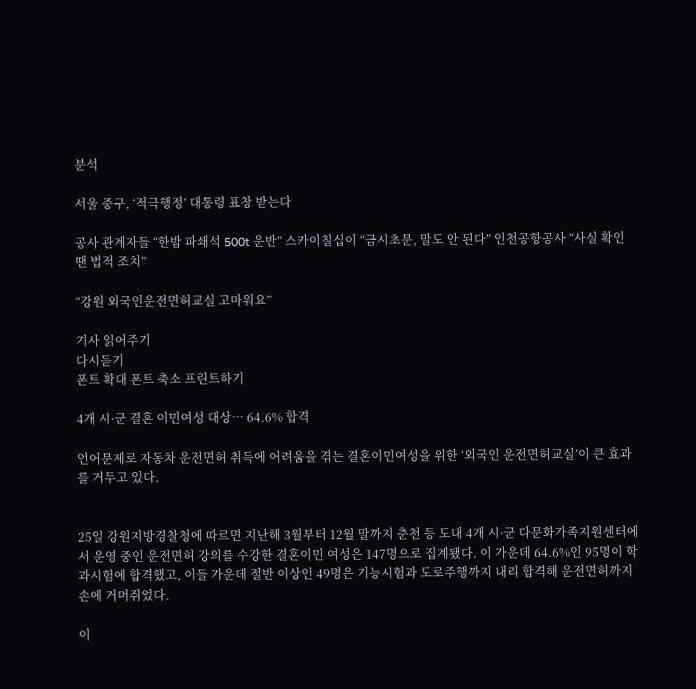분석

서울 중구, ‘적극행정’ 대통령 표창 받는다

공사 관계자들 “한밤 파쇄석 500t 운반” 스카이칠십이 “금시초문, 말도 안 된다” 인천공항공사 “사실 확인 땐 법적 조치”

“강원 외국인운전면허교실 고마워요”

기사 읽어주기
다시듣기
폰트 확대 폰트 축소 프린트하기

4개 시·군 결혼 이민여성 대상… 64.6% 합격

언어문제로 자동차 운전면허 취득에 어려움을 겪는 결혼이민여성을 위한 ‘외국인 운전면허교실’이 큰 효과를 거두고 있다.


25일 강원지방경찰청에 따르면 지난해 3월부터 12월 말까지 춘천 등 도내 4개 시·군 다문화가족지원센터에서 운영 중인 운전면허 강의를 수강한 결혼이민 여성은 147명으로 집계됐다. 이 가운데 64.6%인 95명이 학과시험에 합격했고, 이들 가운데 절반 이상인 49명은 기능시험과 도로주행까지 내리 합격해 운전면허까지 손에 거머쥐었다.

이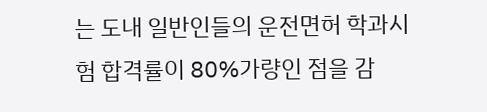는 도내 일반인들의 운전면허 학과시험 합격률이 80%가량인 점을 감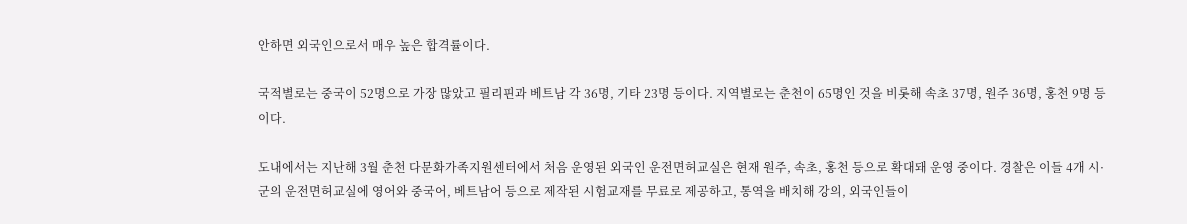안하면 외국인으로서 매우 높은 합격률이다.

국적별로는 중국이 52명으로 가장 많았고 필리핀과 베트남 각 36명, 기타 23명 등이다. 지역별로는 춘천이 65명인 것을 비롯해 속초 37명, 원주 36명, 홍천 9명 등이다.

도내에서는 지난해 3월 춘천 다문화가족지원센터에서 처음 운영된 외국인 운전면허교실은 현재 원주, 속초, 홍천 등으로 확대돼 운영 중이다. 경찰은 이들 4개 시·군의 운전면허교실에 영어와 중국어, 베트남어 등으로 제작된 시험교재를 무료로 제공하고, 통역을 배치해 강의, 외국인들이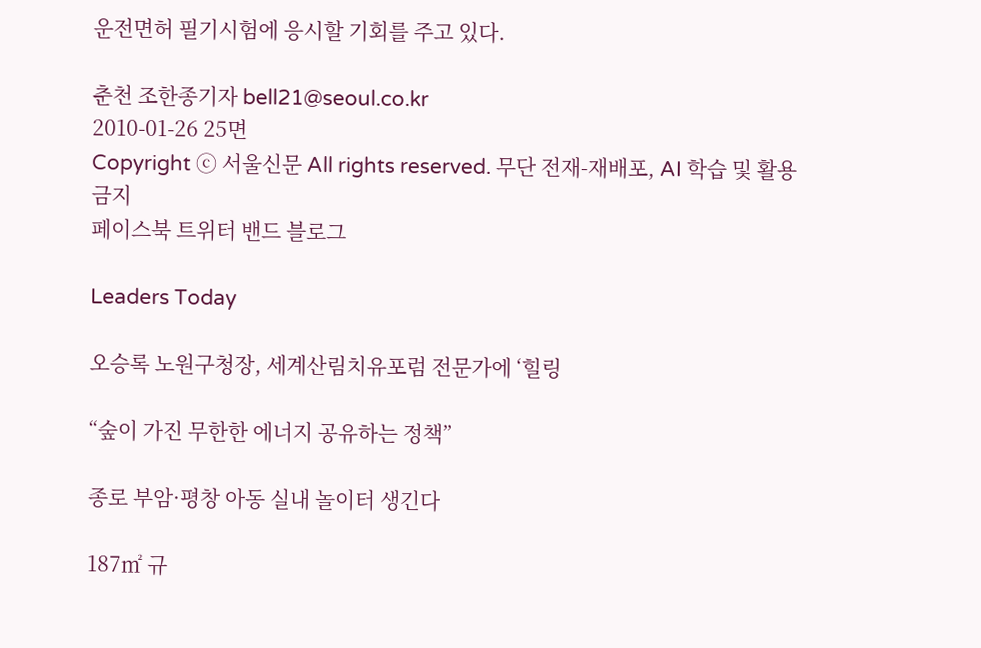운전면허 필기시험에 응시할 기회를 주고 있다.

춘천 조한종기자 bell21@seoul.co.kr
2010-01-26 25면
Copyright ⓒ 서울신문 All rights reserved. 무단 전재-재배포, AI 학습 및 활용 금지
페이스북 트위터 밴드 블로그

Leaders Today

오승록 노원구청장, 세계산림치유포럼 전문가에 ‘힐링

“숲이 가진 무한한 에너지 공유하는 정책”

종로 부암·평창 아동 실내 놀이터 생긴다

187㎡ 규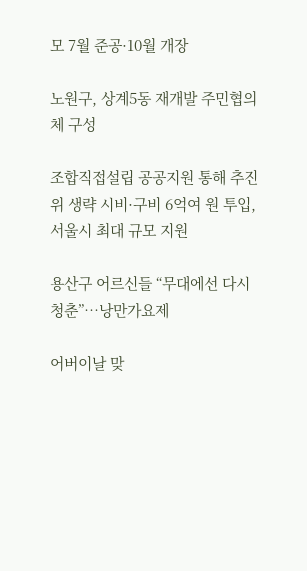모 7월 준공·10월 개장

노원구, 상계5동 재개발 주민협의체 구성

조합직접설립 공공지원 통해 추진위 생략 시비·구비 6억여 원 투입, 서울시 최대 규모 지원

용산구 어르신들 “무대에선 다시 청춘”…낭만가요제

어버이날 맞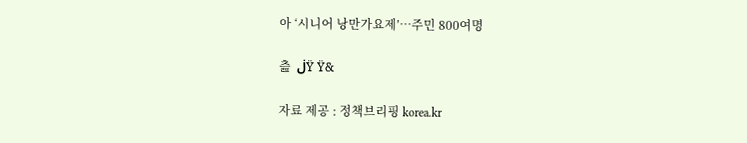아 ‘시니어 낭만가요제’…주민 800여명

츮  ڶŸ Ÿ&

자료 제공 : 정책브리핑 korea.kr